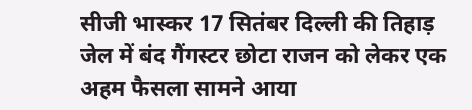सीजी भास्कर 17 सितंबर दिल्ली की तिहाड़ जेल में बंद गैंगस्टर छोटा राजन को लेकर एक अहम फैसला सामने आया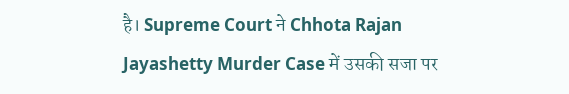है। Supreme Court ने Chhota Rajan Jayashetty Murder Case में उसकी सजा पर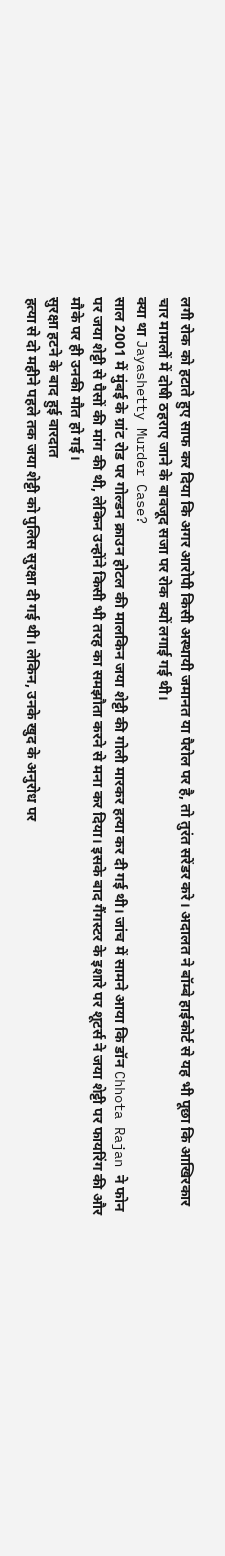लगी रोक को हटाते हुए साफ कर दिया कि अगर आरोपी किसी अस्थायी जमानत या पैरोल पर है, तो तुरंत सरेंडर करे। अदालत ने बॉम्बे हाईकोर्ट से यह भी पूछा कि आखिरकार चार मामलों में दोषी ठहराए जाने के बावजूद सजा पर रोक क्यों लगाई गई थी।
क्या था Jayashetty Murder Case?
साल 2001 में मुंबई के ग्रांट रोड पर गोल्डन क्राउन होटल की मालकिन जया शेट्टी की गोली मारकर हत्या कर दी गई थी। जांच में सामने आया कि डॉन Chhota Rajan ने फोन पर जया शेट्टी से पैसों की मांग की थी, लेकिन उन्होंने किसी भी तरह का समझौता करने से मना कर दिया। इसके बाद गैंगस्टर के इशारे पर शूटर्स ने जया शेट्टी पर फायरिंग की और मौके पर ही उनकी मौत हो गई।
सुरक्षा हटने के बाद हुई वारदात
हत्या से दो महीने पहले तक जया शेट्टी को पुलिस सुरक्षा दी गई थी। लेकिन, उनके खुद के अनुरोध पर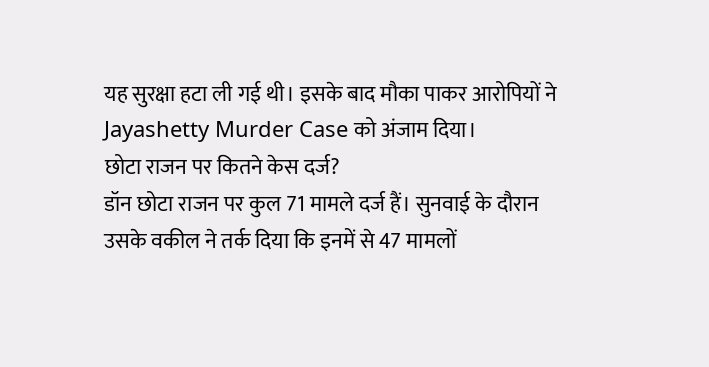यह सुरक्षा हटा ली गई थी। इसके बाद मौका पाकर आरोपियों ने Jayashetty Murder Case को अंजाम दिया।
छोटा राजन पर कितने केस दर्ज?
डॉन छोटा राजन पर कुल 71 मामले दर्ज हैं। सुनवाई के दौरान उसके वकील ने तर्क दिया कि इनमें से 47 मामलों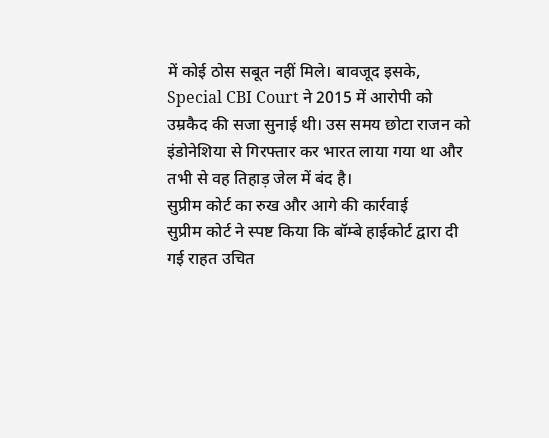में कोई ठोस सबूत नहीं मिले। बावजूद इसके, Special CBI Court ने 2015 में आरोपी को उम्रकैद की सजा सुनाई थी। उस समय छोटा राजन को इंडोनेशिया से गिरफ्तार कर भारत लाया गया था और तभी से वह तिहाड़ जेल में बंद है।
सुप्रीम कोर्ट का रुख और आगे की कार्रवाई
सुप्रीम कोर्ट ने स्पष्ट किया कि बॉम्बे हाईकोर्ट द्वारा दी गई राहत उचित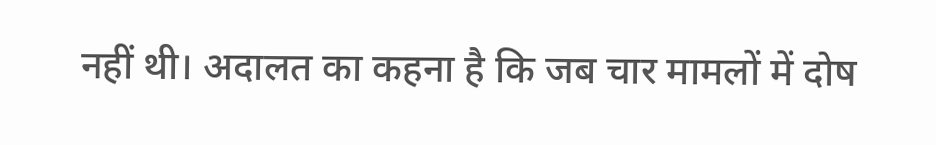नहीं थी। अदालत का कहना है कि जब चार मामलों में दोष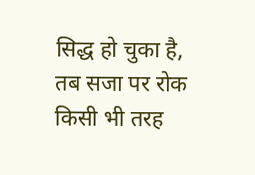सिद्ध हो चुका है, तब सजा पर रोक किसी भी तरह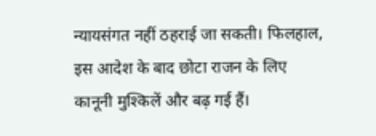न्यायसंगत नहीं ठहराई जा सकती। फिलहाल, इस आदेश के बाद छोटा राजन के लिए कानूनी मुश्किलें और बढ़ गई हैं।